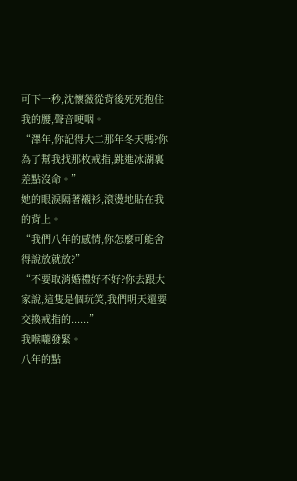可下一秒,沈懷薇從背後死死抱住我的腰,聲音哽咽。
“澤年,你記得大二那年冬天嗎?你為了幫我找那枚戒指,跳進冰湖裏差點沒命。”
她的眼淚隔著襯衫,滾燙地貼在我的背上。
“我們八年的感情,你怎麼可能舍得說放就放?”
“不要取消婚禮好不好?你去跟大家說,這隻是個玩笑,我們明天還要交換戒指的......”
我喉嚨發緊。
八年的點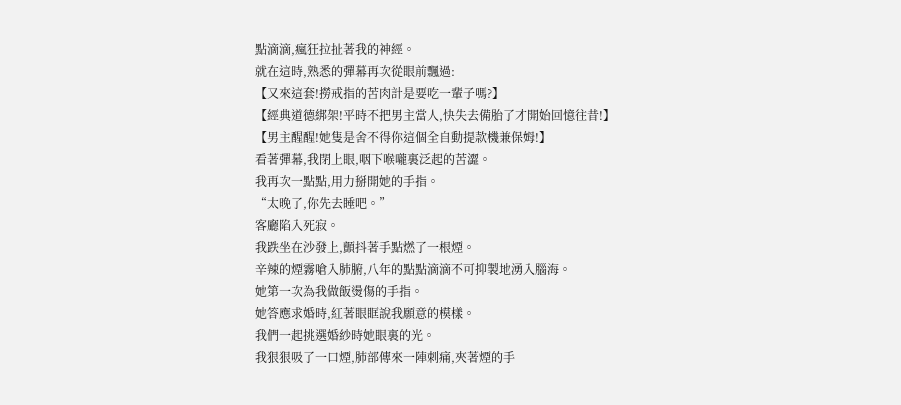點滴滴,瘋狂拉扯著我的神經。
就在這時,熟悉的彈幕再次從眼前飄過:
【又來這套!撈戒指的苦肉計是要吃一輩子嗎?】
【經典道德綁架!平時不把男主當人,快失去備胎了才開始回憶往昔!】
【男主醒醒!她隻是舍不得你這個全自動提款機兼保姆!】
看著彈幕,我閉上眼,咽下喉嚨裏泛起的苦澀。
我再次一點點,用力掰開她的手指。
“太晚了,你先去睡吧。”
客廳陷入死寂。
我跌坐在沙發上,顫抖著手點燃了一根煙。
辛辣的煙霧嗆入肺腑,八年的點點滴滴不可抑製地湧入腦海。
她第一次為我做飯燙傷的手指。
她答應求婚時,紅著眼眶說我願意的模樣。
我們一起挑選婚紗時她眼裏的光。
我狠狠吸了一口煙,肺部傳來一陣刺痛,夾著煙的手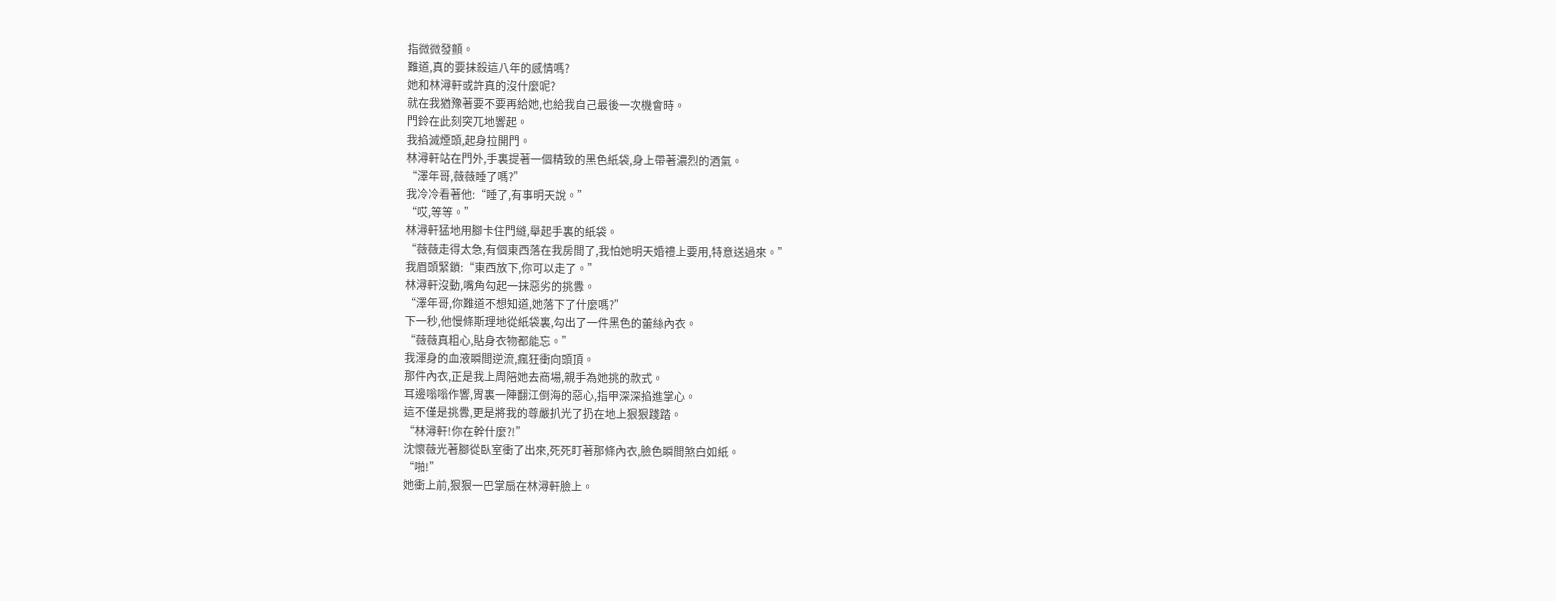指微微發顫。
難道,真的要抹殺這八年的感情嗎?
她和林潯軒或許真的沒什麼呢?
就在我猶豫著要不要再給她,也給我自己最後一次機會時。
門鈴在此刻突兀地響起。
我掐滅煙頭,起身拉開門。
林潯軒站在門外,手裏提著一個精致的黑色紙袋,身上帶著濃烈的酒氣。
“澤年哥,薇薇睡了嗎?”
我冷冷看著他:“睡了,有事明天說。”
“哎,等等。”
林潯軒猛地用腳卡住門縫,舉起手裏的紙袋。
“薇薇走得太急,有個東西落在我房間了,我怕她明天婚禮上要用,特意送過來。”
我眉頭緊鎖:“東西放下,你可以走了。”
林潯軒沒動,嘴角勾起一抹惡劣的挑釁。
“澤年哥,你難道不想知道,她落下了什麼嗎?”
下一秒,他慢條斯理地從紙袋裏,勾出了一件黑色的蕾絲內衣。
“薇薇真粗心,貼身衣物都能忘。”
我渾身的血液瞬間逆流,瘋狂衝向頭頂。
那件內衣,正是我上周陪她去商場,親手為她挑的款式。
耳邊嗡嗡作響,胃裏一陣翻江倒海的惡心,指甲深深掐進掌心。
這不僅是挑釁,更是將我的尊嚴扒光了扔在地上狠狠踐踏。
“林潯軒!你在幹什麼?!”
沈懷薇光著腳從臥室衝了出來,死死盯著那條內衣,臉色瞬間煞白如紙。
“啪!”
她衝上前,狠狠一巴掌扇在林潯軒臉上。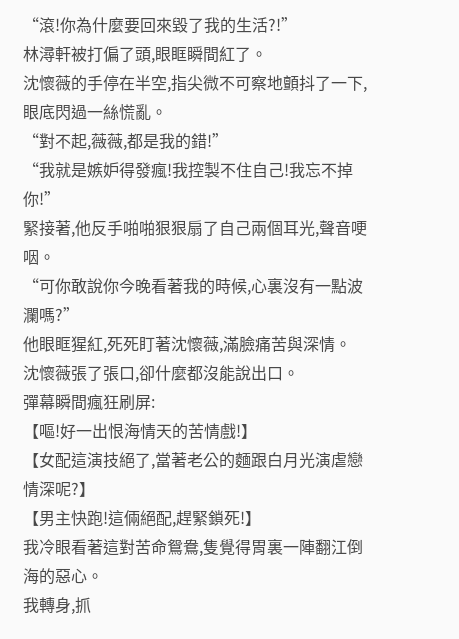“滾!你為什麼要回來毀了我的生活?!”
林潯軒被打偏了頭,眼眶瞬間紅了。
沈懷薇的手停在半空,指尖微不可察地顫抖了一下,眼底閃過一絲慌亂。
“對不起,薇薇,都是我的錯!”
“我就是嫉妒得發瘋!我控製不住自己!我忘不掉你!”
緊接著,他反手啪啪狠狠扇了自己兩個耳光,聲音哽咽。
“可你敢說你今晚看著我的時候,心裏沒有一點波瀾嗎?”
他眼眶猩紅,死死盯著沈懷薇,滿臉痛苦與深情。
沈懷薇張了張口,卻什麼都沒能說出口。
彈幕瞬間瘋狂刷屏:
【嘔!好一出恨海情天的苦情戲!】
【女配這演技絕了,當著老公的麵跟白月光演虐戀情深呢?】
【男主快跑!這倆絕配,趕緊鎖死!】
我冷眼看著這對苦命鴛鴦,隻覺得胃裏一陣翻江倒海的惡心。
我轉身,抓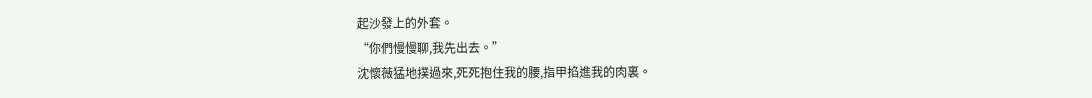起沙發上的外套。
“你們慢慢聊,我先出去。”
沈懷薇猛地撲過來,死死抱住我的腰,指甲掐進我的肉裏。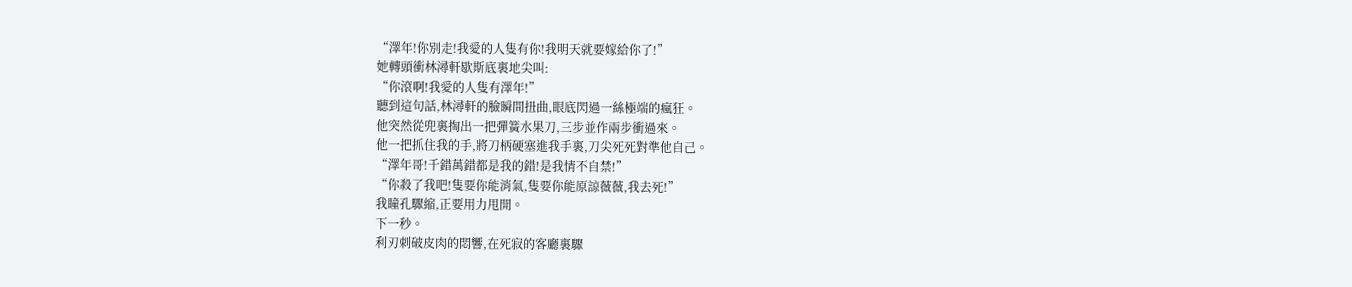“澤年!你別走!我愛的人隻有你!我明天就要嫁給你了!”
她轉頭衝林潯軒歇斯底裏地尖叫:
“你滾啊!我愛的人隻有澤年!”
聽到這句話,林潯軒的臉瞬間扭曲,眼底閃過一絲極端的瘋狂。
他突然從兜裏掏出一把彈簧水果刀,三步並作兩步衝過來。
他一把抓住我的手,將刀柄硬塞進我手裏,刀尖死死對準他自己。
“澤年哥!千錯萬錯都是我的錯!是我情不自禁!”
“你殺了我吧!隻要你能消氣,隻要你能原諒薇薇,我去死!”
我瞳孔驟縮,正要用力甩開。
下一秒。
利刃刺破皮肉的悶響,在死寂的客廳裏驟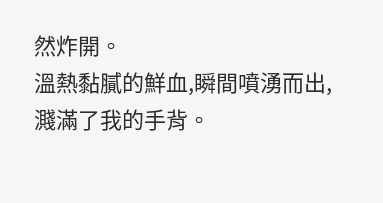然炸開。
溫熱黏膩的鮮血,瞬間噴湧而出,濺滿了我的手背。